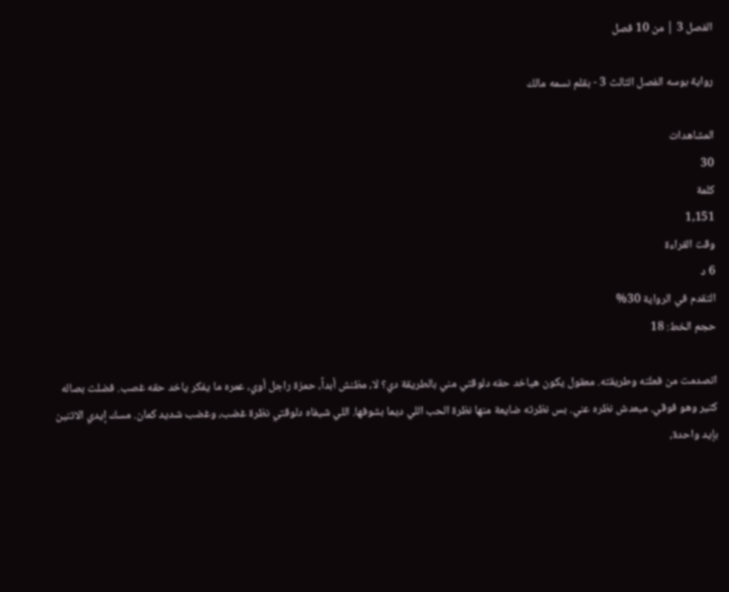الفصل 3 | من 10 فصل

رواية بوسه الفصل الثالث 3 - بقلم نسمه مالك

المشاهدات
30
كلمة
1,151
وقت القراءة
6 د
التقدم في الرواية 30%
حجم الخط: 18

اتصدمت من فعلته وطريقته. معقول يكون هياخد حقه دلوقتي مني بالطريقة دي؟ لا، مظنش أبداً، حمزة راجل أوي، عمره ما يفكر ياخد حقه غصب. فضلت بصاله كتير وهو فوقي. مبعدش نظره عني. بس نظرته ضايعة منها نظرة الحب اللي ديما بشوفها. اللي شيفاه دلوقتي نظرة غضب، وغضب شديد كمان. مسك إيدي الاتنين بإيد واحدة،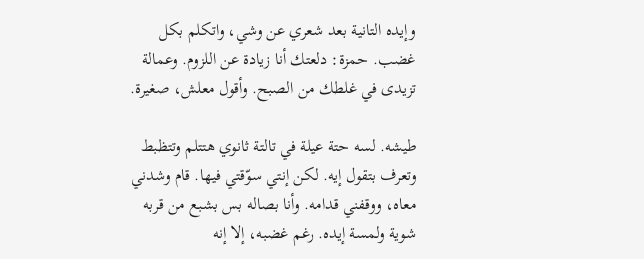وإيده التانية بعد شعري عن وشي، واتكلم بكل غضب. حمزة: دلعتك أنا زيادة عن اللزوم. وعمالة تزيدى في غلطك من الصبح. وأقول معلش، صغيرة.

طيشه. لسه حتة عيلة في تالتة ثانوي هتتلم وتتظبط وتعرف بتقول إيه. لكن إنتي سوّقتي فيها. قام وشدني معاه، ووقفني قدامه. وأنا بصاله بس بشبع من قربه شوية ولمسة إيده. رغم غضبه، إلا إنه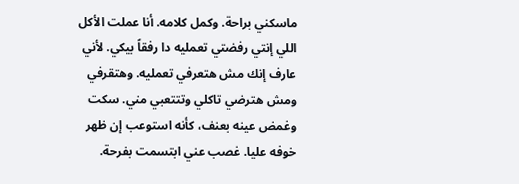ماسكني براحة. وكمل كلامه. أنا عملت الأكل اللي إنتي رفضتي تعمليه دا رفقاً بيكي. لأني عارف إنك مش هتعرفي تعمليه. وهتقرفي ومش هترضي تاكلي وتتتعبي مني. سكت وغمض عينه بعنف، كأنه استوعب إن ظهر خوفه عليا. غصب عني ابتسمت بفرحة.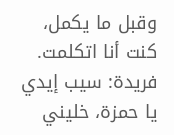وقبل ما يكمل، كنت أنا اتكلمت. فريدة: سيب إيدي يا حمزة، خليني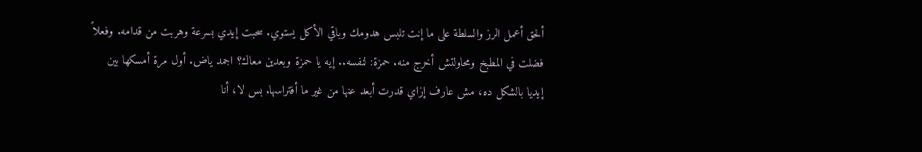ألحق أعمل الرز والسلطة على ما إنت تلبس هدومك وباقي الأكل يستوي. سحبت إيدي بسرعة وهربت من قدامه. وفعلاً فضلت في المطبخ ومحاولتش أخرج منه. حمزة: لنفسه.. إيه يا حمزة وبعدين معاك؟ اجمد ياض. أول مرة أمسكها بين إيديا بالشكل ده، مش عارف إزاي قدرت أبعد عنها من غير ما أفتراسها. بس لا، أنا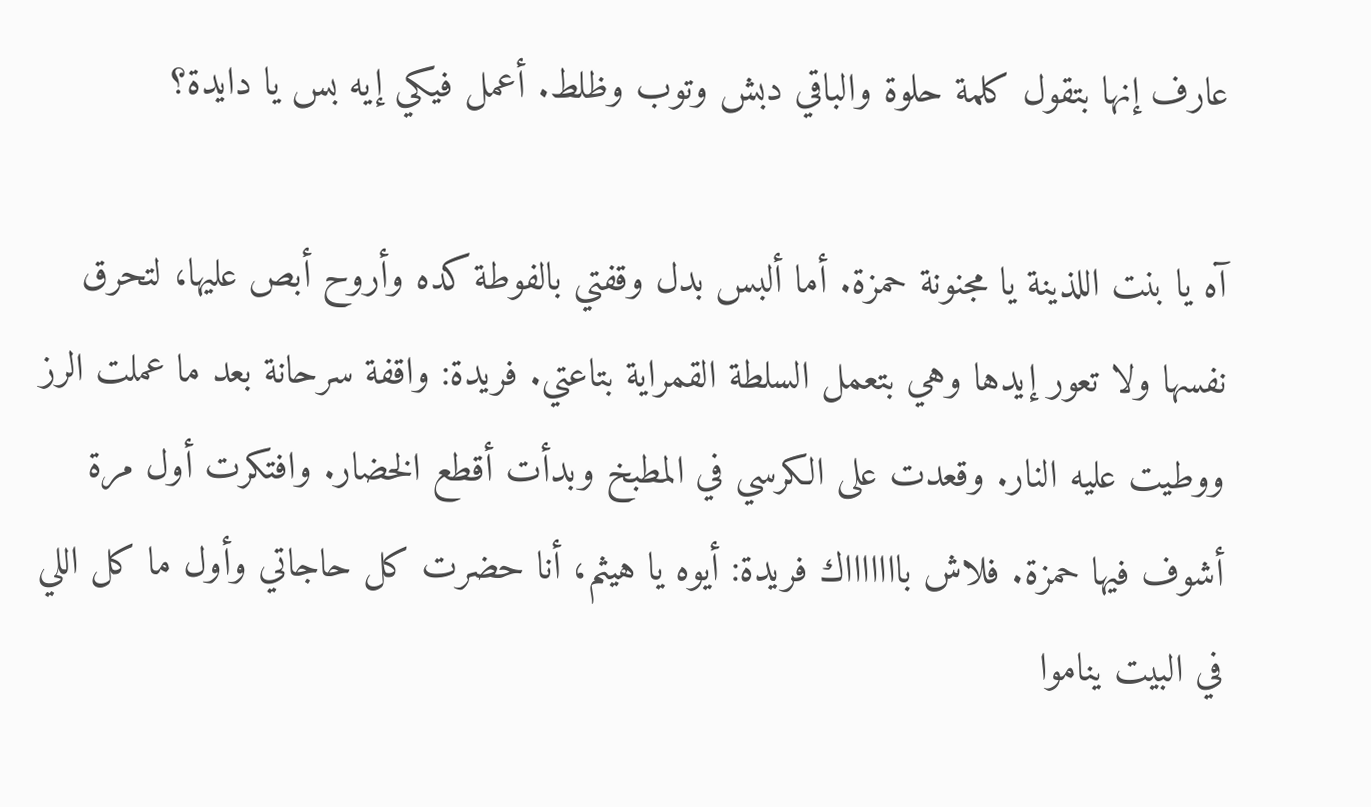عارف إنها بتقول كلمة حلوة والباقي دبش وتوب وظلط. أعمل فيكي إيه بس يا دايدة؟

آه يا بنت اللذينة يا مجنونة حمزة. أما ألبس بدل وقفتي بالفوطة كده وأروح أبص عليها، لتحرق نفسها ولا تعور إيدها وهي بتعمل السلطة القمراية بتاعتي. فريدة: واقفة سرحانة بعد ما عملت الرز ووطيت عليه النار. وقعدت على الكرسي في المطبخ وبدأت أقطع الخضار. وافتكرت أول مرة أشوف فيها حمزة. فلاش باااااااك فريدة: أيوه يا هيثم، أنا حضرت كل حاجاتي وأول ما كل اللي في البيت يناموا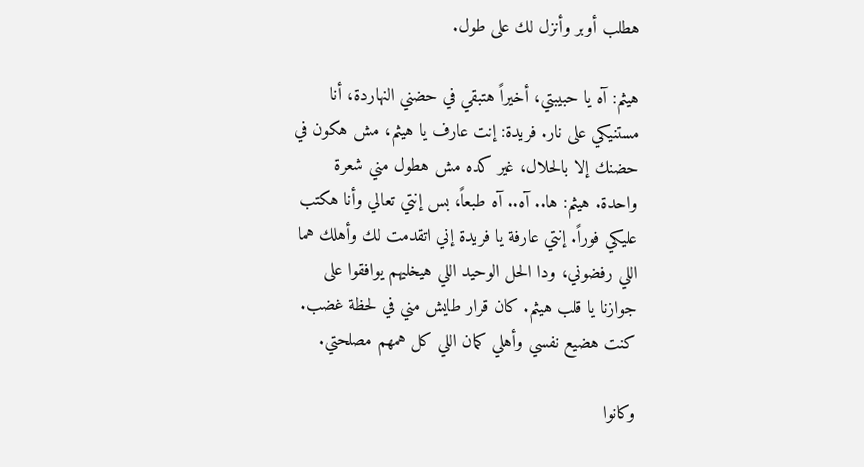هطلب أوبر وأنزل لك على طول.

هيثم: آه يا حبيبتي، أخيراً هتبقي في حضني النهاردة، أنا مستنيكي على نار. فريدة: إنت عارف يا هيثم، مش هكون في حضنك إلا بالحلال، غير كده مش هطول مني شعرة واحدة. هيثم: ها.. آه.. آه طبعاً، بس إنتي تعالي وأنا هكتب عليكي فوراً. إنتي عارفة يا فريدة إني اتقدمت لك وأهلك هما اللي رفضوني، ودا الحل الوحيد اللي هيخليهم يوافقوا على جوازنا يا قلب هيثم. كان قرار طايش مني في لحظة غضب. كنت هضيع نفسي وأهلي كمان اللي كل همهم مصلحتي.

وكانوا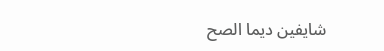شايفين ديما الصح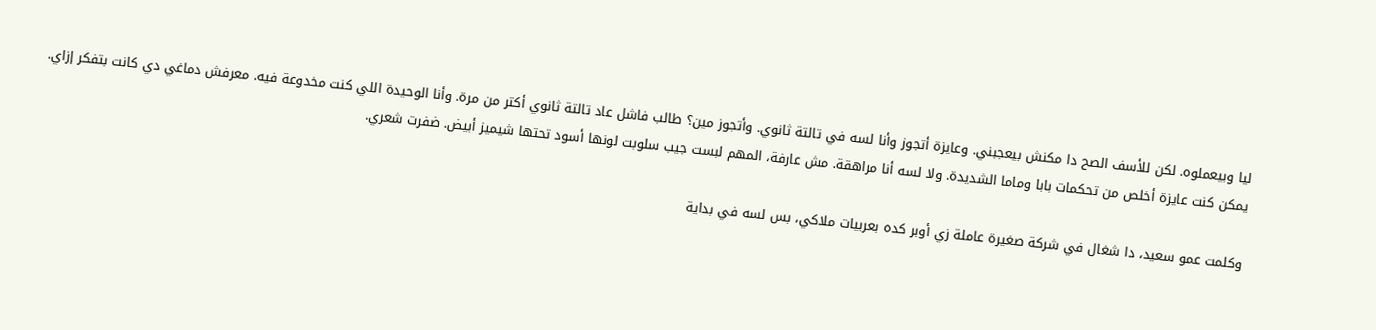ليا وبيعملوه. لكن للأسف الصح دا مكنش بيعجبني. وعايزة أتجوز وأنا لسه في تالتة ثانوي. وأتجوز مين؟ طالب فاشل عاد تالتة ثانوي أكتر من مرة. وأنا الوحيدة اللي كنت مخدوعة فيه. معرفش دماغي دي كانت بتفكر إزاي. يمكن كنت عايزة أخلص من تحكمات بابا وماما الشديدة. ولا لسه أنا مراهقة. مش عارفة، المهم لبست جيب سلوبت لونها أسود تحتها شيميز أبيض. ضفرت شعري.

وكلمت عمو سعيد، دا شغال في شركة صغيرة عاملة زي أوبر كده بعربيات ملاكي، بس لسه في بداية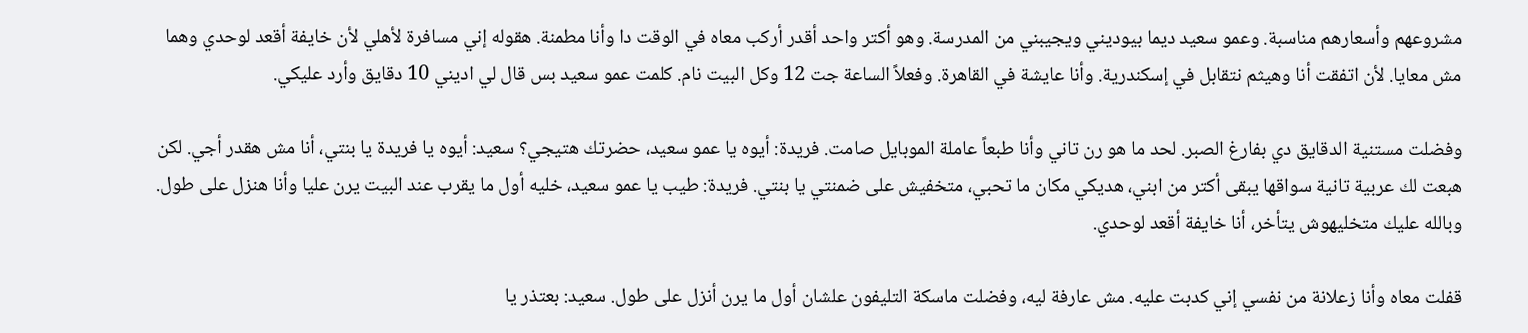مشروعهم وأسعارهم مناسبة. وعمو سعيد ديما بيوديني ويجيبني من المدرسة. وهو أكتر واحد أقدر أركب معاه في الوقت دا وأنا مطمنة. هقوله إني مسافرة لأهلي لأن خايفة أقعد لوحدي وهما مش معايا. لأن اتفقت أنا وهيثم نتقابل في إسكندرية. وأنا عايشة في القاهرة. وفعلاً الساعة جت 12 وكل البيت نام. كلمت عمو سعيد بس قال لي اديني 10 دقايق وأرد عليكي.

وفضلت مستنية الدقايق دي بفارغ الصبر. لحد ما هو رن تاني وأنا طبعاً عاملة الموبايل صامت. فريدة: أيوه يا عمو سعيد، حضرتك هتيجي؟ سعيد: أيوه يا فريدة يا بنتي، أنا مش هقدر أجي. لكن هبعت لك عربية تانية سواقها يبقى أكتر من ابني، هديكي مكان ما تحبي، متخفيش على ضمنتي يا بنتي. فريدة: طيب يا عمو سعيد، خليه أول ما يقرب عند البيت يرن عليا وأنا هنزل على طول. وبالله عليك متخليهوش يتأخر، أنا خايفة أقعد لوحدي.

قفلت معاه وأنا زعلانة من نفسي إني كدبت عليه. مش عارفة ليه، وفضلت ماسكة التليفون علشان أول ما يرن أنزل على طول. سعيد: بعتذر يا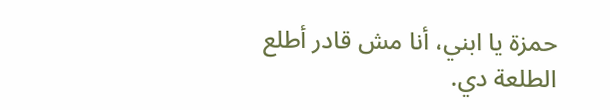حمزة يا ابني، أنا مش قادر أطلع الطلعة دي.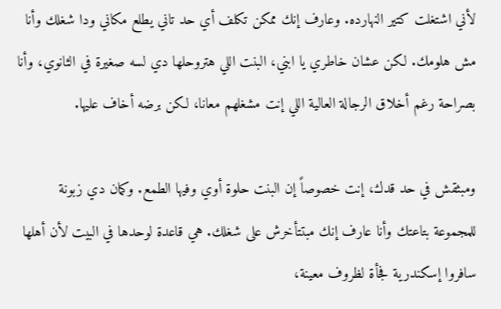لأني اشتغلت كتير النهارده. وعارف إنك ممكن تكلف أي حد تاني يطلع مكاني ودا شغلك وأنا مش هلومك. لكن عشان خاطري يا ابني، البنت اللي هتروحلها دي لسه صغيرة في الثانوي، وأنا بصراحة رغم أخلاق الرجالة العالية اللي إنت مشغلهم معانا، لكن برضه أخاف عليها.

ومبثقش في حد قدك، إنت خصوصاً إن البنت حلوة أوي وفيها الطمع. وكمان دي زبونة للمجموعة بتاعتك وأنا عارف إنك مبتتأخرش على شغلك. هي قاعدة لوحدها في البيت لأن أهلها سافروا إسكندرية فجأة لظروف معينة،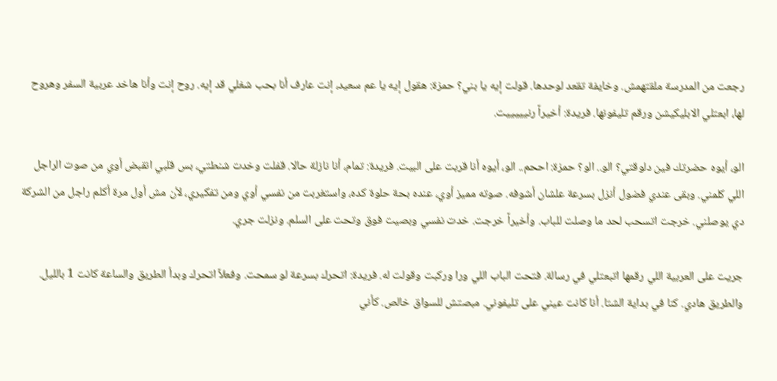رجعت من المدرسة ملقتهمش. وخايفة تقعد لوحدها. قولت إيه يا بني؟ حمزة: هقول إيه يا عم سعيد، إنت عارف أنا بحب شغلي قد إيه. روح إنت وأنا هاخد عربية السفر وهروح لها، ابعتلي الابليكيشن ورقم تليفونها. فريدة: أخيراً رنيييييت.

الو، أيوه حضرتك فين دلوقتي؟ الو.. الو؟ حمزة: اححم.. الو، أيوه أنا قربت على البيت. فريدة: تمام، أنا نازلة حالا. قفلت وخدت شنطتي، بس قلبي انقبض أوي من صوت الراجل اللي كلمني. وبقى عندي فضول أنزل بسرعة علشان أشوفه. صوته مميز أوي، عنده بحة حلوة كده، واستغربت من نفسي أوي ومن تفكيري، لأن مش أول مرة أكلم راجل من الشركة دي يوصلني. خرجت اتسحب لحد ما وصلت للباب. وأخيراً خرجت. خدت نفسي وبصيت فوق وتحت على السلم. ونزلت جري.

جريت على العربية اللي رقمها اتبعتلي في رسالة. فتحت الباب اللي ورا وركبت وقولت له. فريدة: اتحرك بسرعة لو سمحت. وفعلاً اتحرك وبدأ الطريق والساعة كانت 1 بالليل. والطريق هادي. كنا في بداية الشتا. أنا كانت عيني على تليفوني. مبصتش للسواق خالص. كأني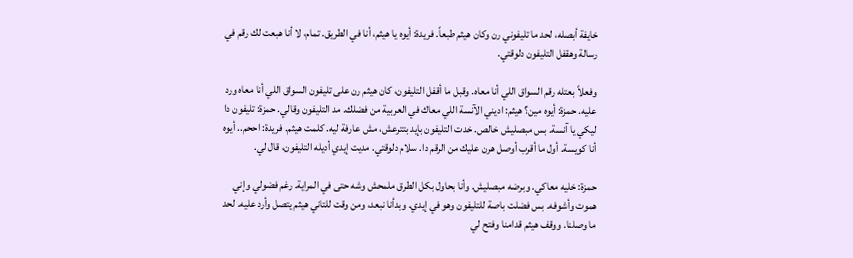خايفة أبصله، لحد ما تليفوني رن وكان هيثم طبعاً. فريدة: أيوه يا هيثم، أنا في الطريق. تمام، لا أنا هبعت لك رقم في رسالة وهقفل التليفون دلوقتي.

وفعلاً بعتله رقم السواق اللي أنا معاه. وقبل ما أقفل التليفون، كان هيثم رن على تليفون السواق اللي أنا معاه ورد عليه. حمزة: أيوه مين؟ هيثم: اديني الآنسة اللي معاك في العربية من فضلك. مد التليفون وقالي. حمزة: تليفون دا ليكي يا آنسة. بس مبصليش خالص. خدت التليفون بإيد بتترعش، مش عارفة ليه. كلمت هيثم. فريدة: اححم.. أيوه أنا كويسة. أول ما أقرب أوصل هرن عليك من الرقم دا. سلام دلوقتي. مديت إيدي أديله التليفون، قال لي.

حمزة: خليه معاكي. وبرضه مبصليش. وأنا بحاول بكل الطرق ملمحش وشه حتى في المراية. رغم فضولي وإني هموت وأشوفه. بس فضلت باصة للتليفون وهو في إيدي. وبدأنا نبعد، ومن وقت للتاني هيثم يتصل وأرد عليه. لحد ما وصلنا. ووقف هيثم قدامنا وفتح لي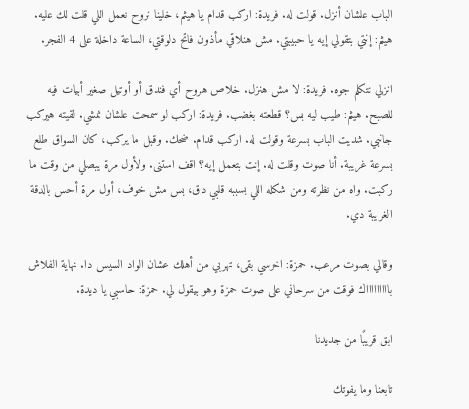الباب علشان أنزل. قولت له. فريدة: اركب قدام يا هيثم، خلينا نروح نعمل اللي قلت لك عليه. هيثم: إنتي بتقولي إيه يا حبيبتي. مش هنلاقي مأذون فاتح دلوقتي، الساعة داخلة على 4 الفجر.

انزلي نتكلم جوه. فريدة: لا مش هنزل. خلاص هروح أي فندق أو أوتيل صغير أبيات فيه للصبح. هيثم: طيب ليه بس؟ قطعته بغضب. فريدة: اركب لو سمحت علشان نمشي. لقيته هيركب جانبي. شديت الباب بسرعة وقولت له. اركب قدام. ضحك. وقبل ما يركب، كان السواق طلع بسرعة غريبة. أنا صوت وقلت له. إنت بتعمل إيه؟ اقف استنى. ولأول مرة يبصلي من وقت ما ركبت. واه من نظرته ومن شكله اللي بسببه قلبي دق، بس مش خوف، أول مرة أحس بالدقة الغريبة دي.

وقالي بصوت مرعب. حمزة: اخرسي بقى، تهربي من أهلك عشان الواد السيس دا. نهاية الفلاش باااااااااك فوقت من سرحاني على صوت حمزة وهو بيقول لي. حمزة: حاسبي يا ديدة.

ابق قريبًا من جديدنا

تابعنا وما يفوتك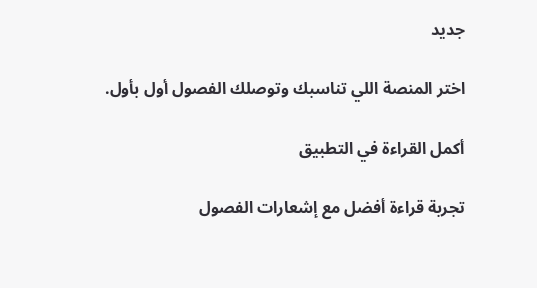جديد

اختر المنصة اللي تناسبك وتوصلك الفصول أول بأول.

أكمل القراءة في التطبيق

تجربة قراءة أفضل مع إشعارات الفصول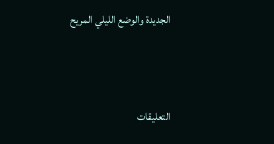الجديدة والوضع الليلي المريح



التعليقات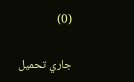(0)

جاري تحميل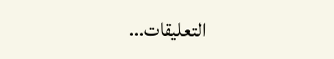التعليقات...